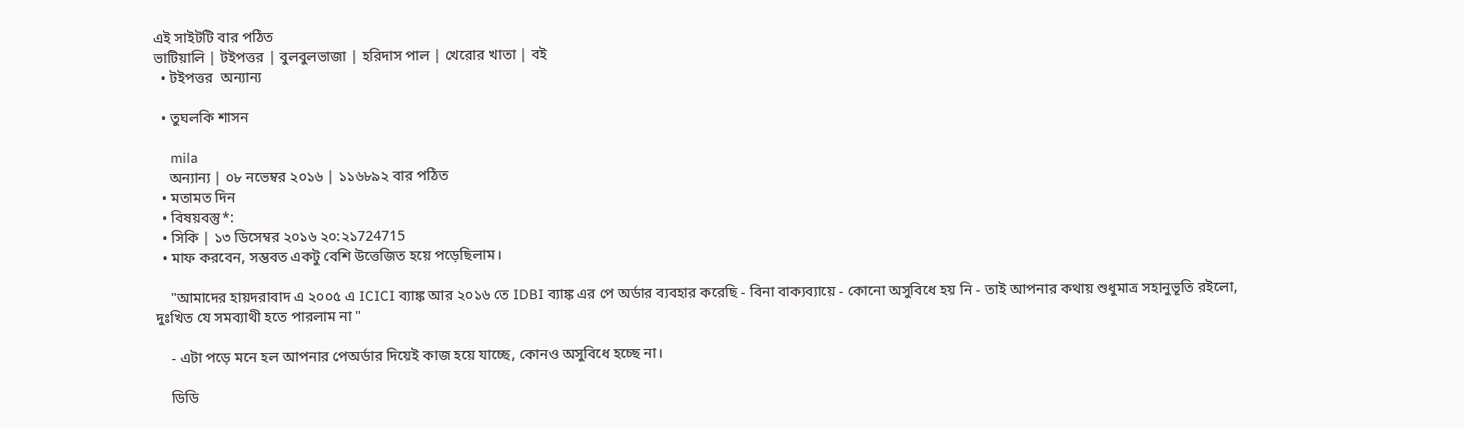এই সাইটটি বার পঠিত
ভাটিয়ালি | টইপত্তর | বুলবুলভাজা | হরিদাস পাল | খেরোর খাতা | বই
  • টইপত্তর  অন্যান্য

  • তুঘলকি শাসন

    mila
    অন্যান্য | ০৮ নভেম্বর ২০১৬ | ১১৬৮৯২ বার পঠিত
  • মতামত দিন
  • বিষয়বস্তু*:
  • সিকি | ১৩ ডিসেম্বর ২০১৬ ২০:২১724715
  • মাফ করবেন, সম্ভবত একটু বেশি উত্তেজিত হয়ে পড়েছিলাম।

    "আমাদের হায়দরাবাদ এ ২০০৫ এ ICICI ব্যাঙ্ক আর ২০১৬ তে IDBI ব্যাঙ্ক এর পে অর্ডার ব্যবহার করেছি - বিনা বাক্যব্যায়ে - কোনো অসুবিধে হয় নি - তাই আপনার কথায় শুধুমাত্র সহানুভূতি রইলো, দুঃখিত যে সমব্যাথী হতে পারলাম না "

    - এটা পড়ে মনে হল আপনার পেঅর্ডার দিয়েই কাজ হয়ে যাচ্ছে, কোনও অসুবিধে হচ্ছে না।

    ডিডি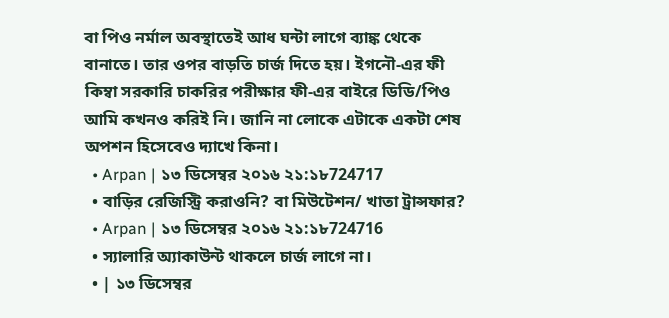বা পিও নর্মাল অবস্থাতেই আধ ঘন্টা লাগে ব্যাঙ্ক থেকে বানাতে। তার ওপর বাড়তি চার্জ দিতে হয়। ইগনৌ-এর ফী কিম্বা সরকারি চাকরির পরীক্ষার ফী-এর বাইরে ডিডি/পিও আমি কখনও করিই নি। জানি না লোকে এটাকে একটা শেষ অপশন হিসেবেও দ্যাখে কিনা।
  • Arpan | ১৩ ডিসেম্বর ২০১৬ ২১:১৮724717
  • বাড়ির রেজিস্ট্রি করাওনি? বা মিউটেশন/ খাতা ট্রান্সফার?
  • Arpan | ১৩ ডিসেম্বর ২০১৬ ২১:১৮724716
  • স্যালারি অ্যাকাউন্ট থাকলে চার্জ লাগে না।
  • | ১৩ ডিসেম্বর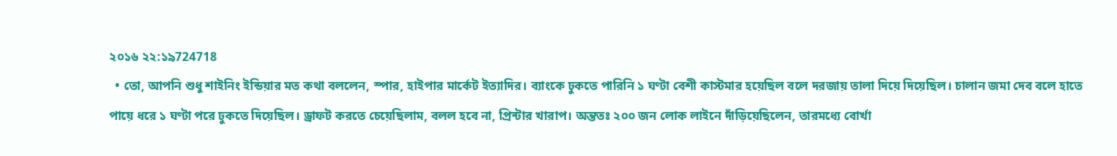২০১৬ ২২:১৯724718
  • তো, আপনি শুধু শাইনিং ইন্ডিয়ার মত কথা বললেন, স্পার, হাইপার মার্কেট ইত্যাদির। ব্যাংকে ঢুকতে পারিনি ১ ঘণ্টা বেশী কাস্টমার হয়েছিল বলে দরজায় তালা দিয়ে দিয়েছিল। চালান জমা দেব বলে হাতে পায়ে ধরে ১ ঘণ্টা পরে ঢুকতে দিয়েছিল। ড্রাফট করতে চেয়েছিলাম, বলল হবে না, প্রিন্টার খারাপ। অন্ততঃ ২০০ জন লোক লাইনে দাঁড়িয়েছিলেন, তারমধ্যে বোর্খা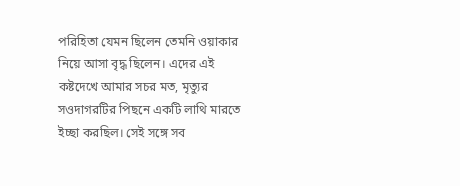পরিহিতা যেমন ছিলেন তেমনি ওয়াকার নিয়ে আসা বৃদ্ধ ছিলেন। এদের এই কষ্টদেখে আমার সচর মত, মৃত্যুর সওদাগরটির পিছনে একটি লাথি মারতে ইচ্ছা করছিল। সেই সঙ্গে সব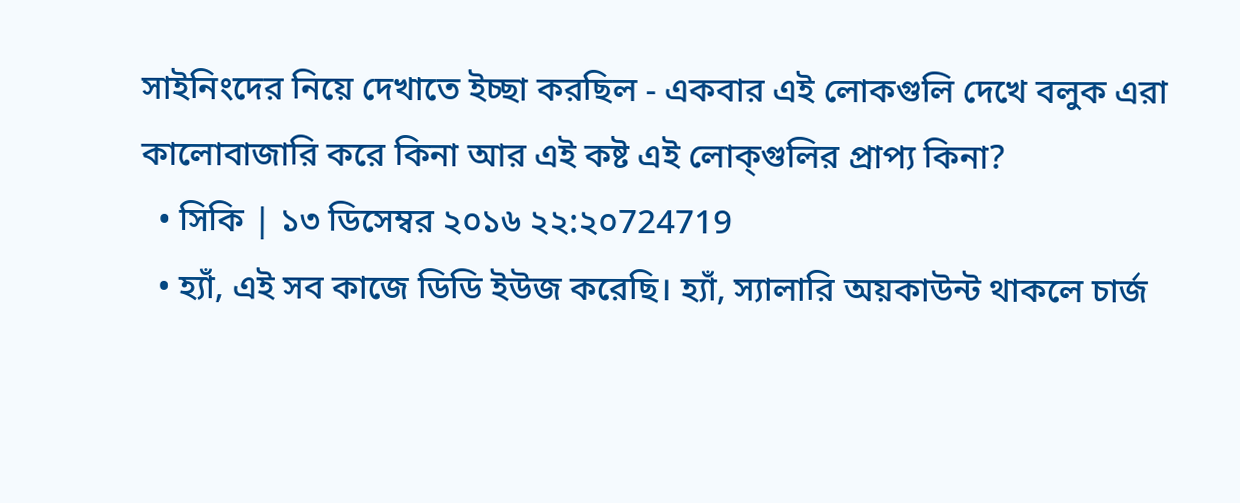সাইনিংদের নিয়ে দেখাতে ইচ্ছা করছিল - একবার এই লোকগুলি দেখে বলুক এরা কালোবাজারি করে কিনা আর এই কষ্ট এই লোক্গুলির প্রাপ্য কিনা?
  • সিকি | ১৩ ডিসেম্বর ২০১৬ ২২:২০724719
  • হ্যাঁ, এই সব কাজে ডিডি ইউজ করেছি। হ্যাঁ, স্যালারি অয়কাউন্ট থাকলে চার্জ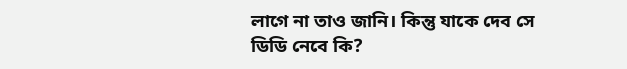লাগে না তাও জানি। কিন্তু যাকে দেব সে ডিডি নেবে কি?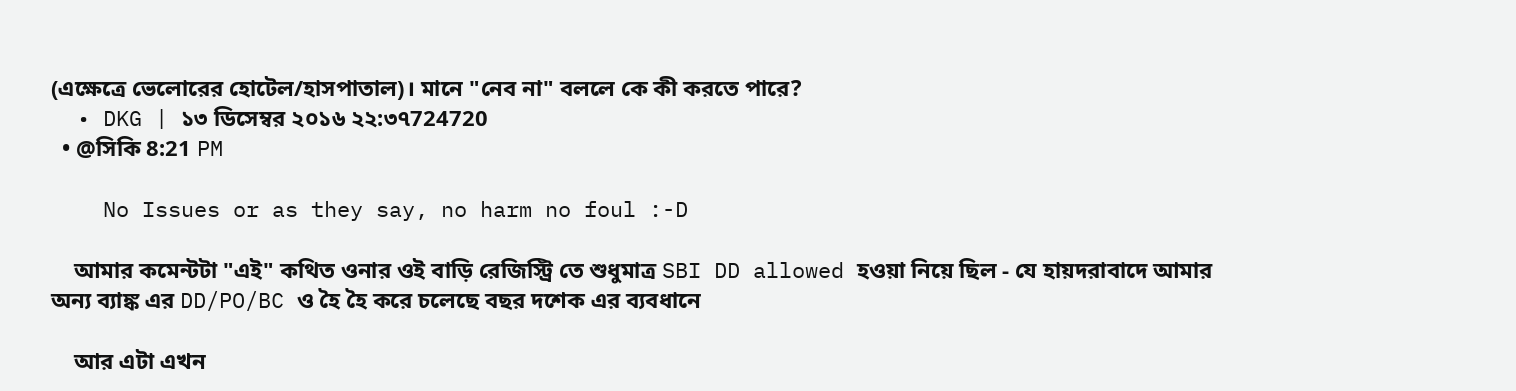(এক্ষেত্রে ভেলোরের হোটেল/হাসপাতাল)। মানে "নেব না" বললে কে কী করতে পারে?
  • DKG | ১৩ ডিসেম্বর ২০১৬ ২২:৩৭724720
  • @সিকি 8:21 PM

    No Issues or as they say, no harm no foul :-D

    আমার কমেন্টটা "এই" কথিত ওনার ওই বাড়ি রেজিস্ট্রি তে শুধুমাত্র SBI DD allowed হওয়া নিয়ে ছিল - যে হায়দরাবাদে আমার অন্য ব্যাঙ্ক এর DD/PO/BC ও হৈ হৈ করে চলেছে বছর দশেক এর ব্যবধানে

    আর এটা এখন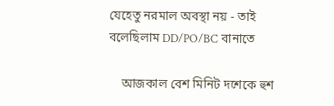যেহেতু নরমাল অবস্থা নয় - তাই বলেছিলাম DD/PO/BC বানাতে

    আজকাল বেশ মিনিট দশেকে হুশ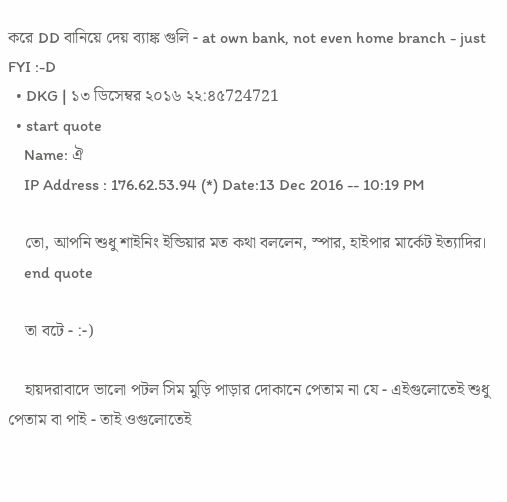করে DD বানিয়ে দেয় ব্যাঙ্ক গুলি - at own bank, not even home branch - just FYI :-D
  • DKG | ১৩ ডিসেম্বর ২০১৬ ২২:৪৫724721
  • start quote
    Name: ঐ
    IP Address : 176.62.53.94 (*) Date:13 Dec 2016 -- 10:19 PM

    তো, আপনি শুধু শাইনিং ইন্ডিয়ার মত কথা বললেন, স্পার, হাইপার মার্কেট ইত্যাদির।
    end quote

    তা বটে - :-)

    হায়দরাবাদে ভালো পটল সিম মুড়ি পাড়ার দোকানে পেতাম না যে - এইগুলোতেই শুধু পেতাম বা পাই - তাই ওগুলোতেই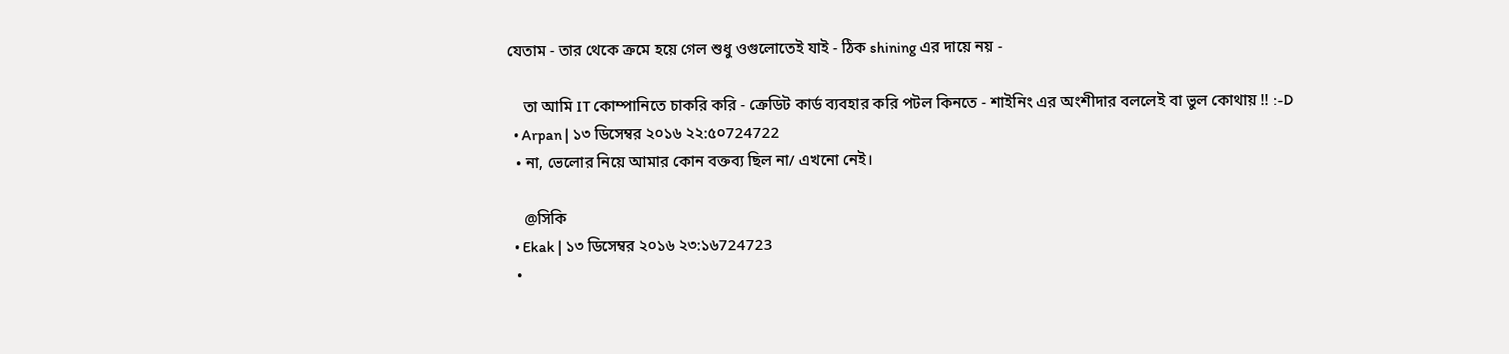যেতাম - তার থেকে ক্রমে হয়ে গেল শুধু ওগুলোতেই যাই - ঠিক shining এর দায়ে নয় -

    তা আমি IT কোম্পানিতে চাকরি করি - ক্রেডিট কার্ড ব্যবহার করি পটল কিনতে - শাইনিং এর অংশীদার বললেই বা ভুল কোথায় !! :-D
  • Arpan | ১৩ ডিসেম্বর ২০১৬ ২২:৫০724722
  • না, ভেলোর নিয়ে আমার কোন বক্তব্য ছিল না/ এখনো নেই।

    @সিকি
  • Ekak | ১৩ ডিসেম্বর ২০১৬ ২৩:১৬724723
  •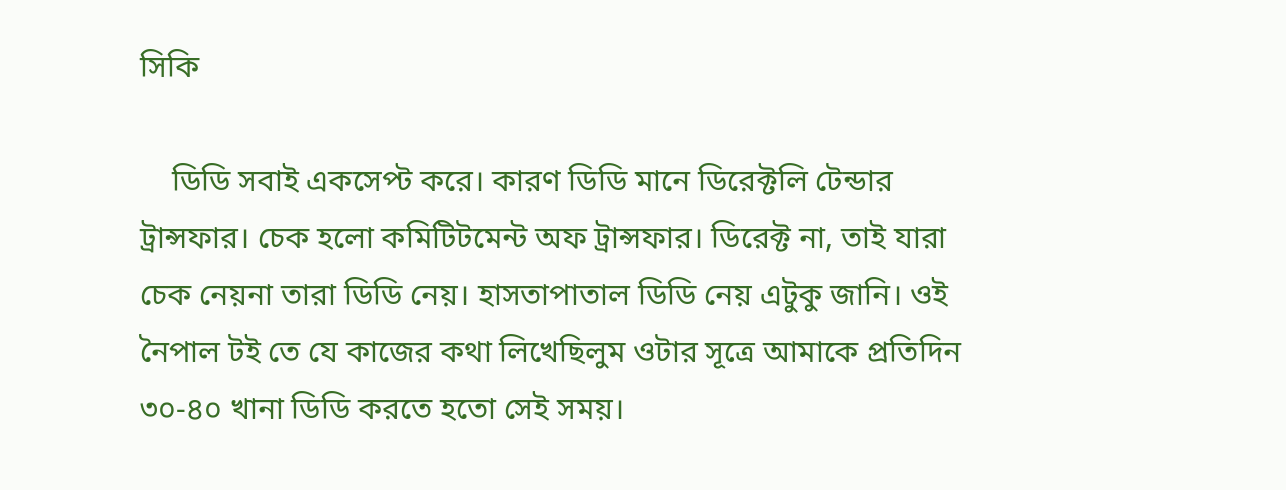সিকি

    ডিডি সবাই একসেপ্ট করে। কারণ ডিডি মানে ডিরেক্টলি টেন্ডার ট্রান্সফার। চেক হলো কমিটিটমেন্ট অফ ট্রান্সফার। ডিরেক্ট না, তাই যারা চেক নেয়না তারা ডিডি নেয়। হাসতাপাতাল ডিডি নেয় এটুকু জানি। ওই নৈপাল টই তে যে কাজের কথা লিখেছিলুম ওটার সূত্রে আমাকে প্রতিদিন ৩০-৪০ খানা ডিডি করতে হতো সেই সময়।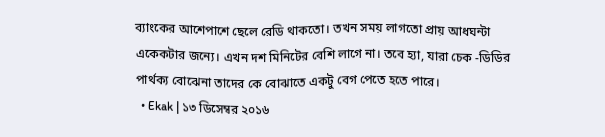ব্যাংকের আশেপাশে ছেলে রেডি থাকতো। তখন সময় লাগতো প্রায় আধঘন্টা একেকটার জন্যে। এখন দশ মিনিটের বেশি লাগে না। তবে হ্যা, যারা চেক -ডিডির পার্থক্য বোঝেনা তাদের কে বোঝাতে একটু বেগ পেতে হতে পারে।
  • Ekak | ১৩ ডিসেম্বর ২০১৬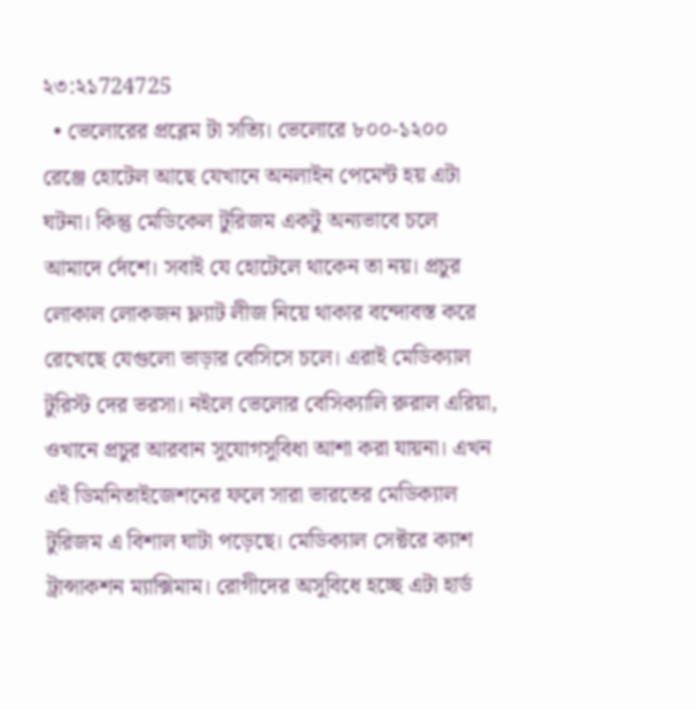২৩:২১724725
  • ভেলোরের প্রব্লেম টা সত্যি। ভেলোরে ৮০০-১২০০ রেঞ্জে হোটেল আছে যেখানে অনলাইন পেমেন্ট হয় এটা ঘটনা। কিন্তু মেডিকেল টুরিজম একটু অন্যভাবে চলে আমাদে র্দেশে। সবাই যে হোটেলে থাকেন তা নয়। প্রচুর লোকাল লোকজন ফ্ল্যাট লীজ নিয়ে থাকার বন্দোবস্ত করে রেখেছে যেগুলো ভাড়ার বেসিসে চলে। এরাই মেডিক্যাল টুরিস্ট দের ভরসা। নইলে ভেলোর বেসিক্যালি রুরাল এরিয়া, ওখানে প্রচুর আরবান সুযোগসুবিধা আশা করা যায়না। এখন এই ডিমনিতাইজেশনের ফলে সারা ভারতের মেডিক্যাল টুরিজম এ বিশাল ঘাটা পড়েছে। মেডিক্যাল সেক্টরে ক্যাশ ট্রান্সাকশন ম্যাক্সিমাম। রোগীদের অসুবিধে হচ্ছে এটা হার্ড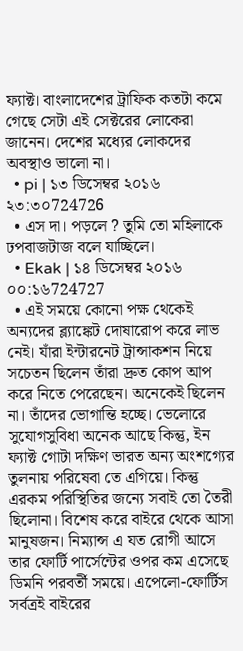ফ্যাক্ট। বাংলাদেশের ট্রাফিক কতটা কমে গেছে সেটা এই সেক্টরের লোকেরা জানেন। দেশের মধ্যের লোকদের অবস্থাও ভালো না।
  • pi | ১৩ ডিসেম্বর ২০১৬ ২৩:৩০724726
  • এস দা। পড়লে ? তুমি তো মহিলাকে ঢপবাজটাজ বলে যাচ্ছিলে।
  • Ekak | ১৪ ডিসেম্বর ২০১৬ ০০:১৬724727
  • এই সময়ে কোনো পক্ষ থেকেই অন্যদের ব্ল্যাঙ্কেট দোষারোপ করে লাভ নেই। যাঁরা ইন্টারনেট ট্রান্সাকশন নিয়ে সচেতন ছিলেন তাঁরা দ্রুত কোপ আপ করে নিতে পেরেছেন। অনেকেই ছিলেন না। তাঁদের ভোগান্তি হচ্ছে। ভেলোরে সুযোগসুবিধা অনেক আছে কিন্তু, ইন ফ্যাক্ট গোটা দক্ষিণ ভারত অন্য অংশগ্যের তুলনায় পরিষেবা তে এগিয়ে। কিন্তু এরকম পরিস্থিতির জন্যে সবাই তো তৈরী ছিলোনা। বিশেষ করে বাইরে থেকে আসা মানুষজন। নিম্যান্স এ যত রোগী আসে তার ফোর্টি পার্সেন্টের ওপর কম এসেছে ডিমনি পরবর্তী সময়ে। এপেলো-ফোর্টিস সর্বত্রই বাইরের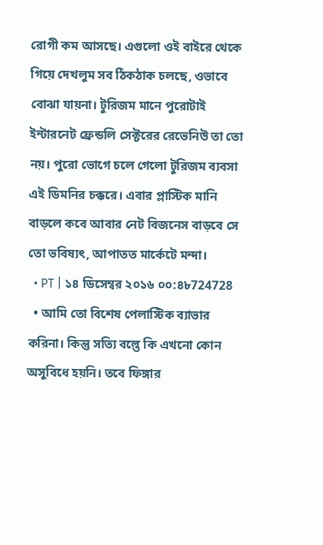রোগী কম আসছে। এগুলো ওই বাইরে থেকে গিয়ে দেখলুম সব ঠিকঠাক চলছে, ওভাবে বোঝা যায়না। টুরিজম মানে পুরোটাই ইন্টারনেট ফ্রেন্ডলি সেক্টরের রেভেনিউ তা তো নয়। পুরো ভোগে চলে গেলো টুরিজম ব্যবসা এই ডিমনির চক্করে। এবার প্লাস্টিক মানি বাড়লে কবে আবার নেট বিজনেস বাড়বে সে তো ভবিষ্যৎ, আপাতত মার্কেটে মন্দা।
  • PT | ১৪ ডিসেম্বর ২০১৬ ০০:৪৮724728
  • আমি তো বিশেষ পেলাস্টিক ব্যাভার করিনা। কিন্তু সত্যি বল্তে কি এখনো কোন অসুবিধে হয়নি। তবে ফিঙ্গার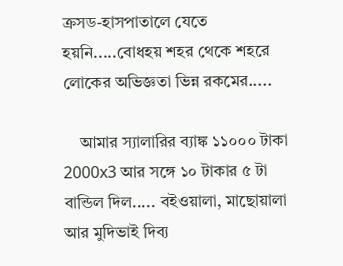ক্রসড-হাসপাতালে যেতে হয়নি.....বোধহয় শহর থেকে শহরে লোকের অভিজ্ঞতা ভিন্ন রকমের.....

    আমার স্যালারির ব্যাঙ্ক ১১০০০ টাকা 2000x3 আর সঙ্গে ১০ টাকার ৫ টা বান্ডিল দিল..... বইওয়ালা, মাছোয়ালা আর মুদিভাই দিব্য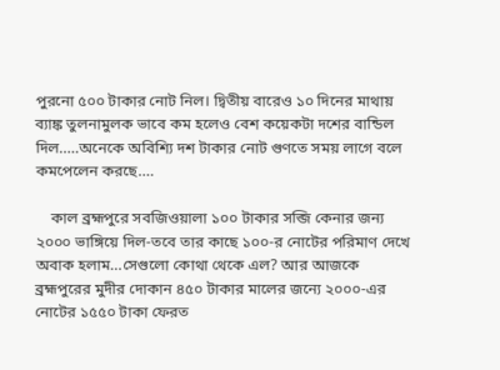পুরনো ৫০০ টাকার নোট নিল। দ্বিতীয় বারেও ১০ দিনের মাথায় ব্যাঙ্ক তুলনামুলক ভাবে কম হলেও বেশ কয়েকটা দশের বান্ডিল দিল.....অনেকে অবিশ্যি দশ টাকার নোট গুণতে সময় লাগে বলে কমপেলেন করছে....

    কাল ব্রহ্মপুরে সবজিওয়ালা ১০০ টাকার সব্জি কেনার জন্য ২০০০ ভাঙ্গিয়ে দিল-তবে তার কাছে ১০০-র নোটের পরিমাণ দেখে অবাক হলাম...সেগুলো কোথা থেকে এল? আর আজকে ব্রহ্মপুরের মুদীর দোকান ৪৫০ টাকার মালের জন্যে ২০০০-এর নোটের ১৫৫০ টাকা ফেরত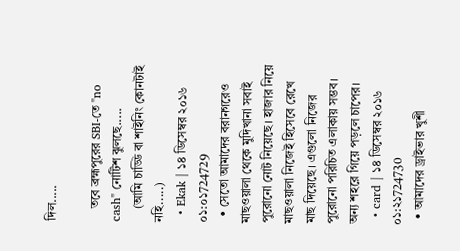দিল.....

    তবে ব্রহ্মপুরের SBI-তে "no cash" নোটিশ ঝুলছে.....
    (আমি চাড্ডি বা শাইনিং কোনটাই নহি.....)
  • Ekak | ১৪ ডিসেম্বর ২০১৬ ০১:০১724729
  • সেতো আমাদের বরানগরেও মাছওয়ালা থেকে মুদিখানা সবাই পুরোনো নোট নিয়েছে। হাজার নিয়ে মাছওয়ালা নিজেই হিসেবে রেখে মাছ দিয়েছে। এগুলো নিজের পুরোনো পরিচিত এলাকায় সম্ভব। অন্য শহরে গিয়ে পড়লে চাপের।
  • card | ১৪ ডিসেম্বর ২০১৬ ০১:২১724730
  • আমাদের ড্রাইভার খুশী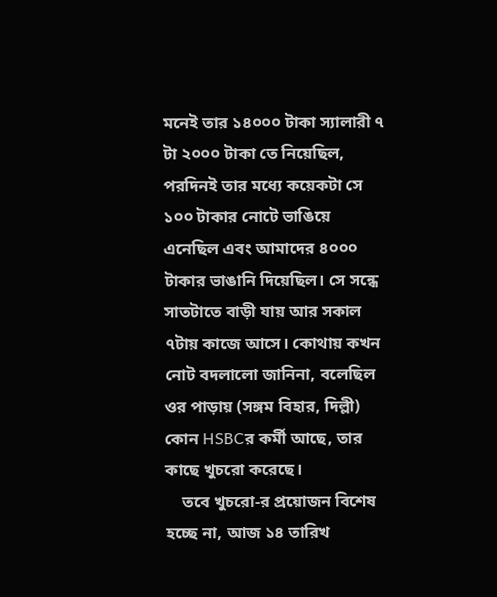মনেই তার ১৪০০০ টাকা স্যালারী ৭ টা ২০০০ টাকা তে নিয়েছিল, পরদিনই তার মধ্যে কয়েকটা সে ১০০ টাকার নোটে ভাঙিয়ে এনেছিল এবং আমাদের ৪০০০ টাকার ভাঙানি দিয়েছিল। সে সন্ধে সাতটাতে বাড়ী যায় আর সকাল ৭টায় কাজে আসে। কোথায় কখন নোট বদলালো জানিনা, বলেছিল ওর পাড়ায় (সঙ্গম বিহার, দিল্লী) কোন HSBCর কর্মী আছে, তার কাছে খুচরো করেছে।
    তবে খুচরো-র প্রয়োজন বিশেষ হচ্ছে না, আজ ১৪ তারিখ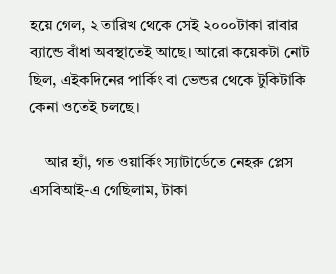হয়ে গেল, ২ তারিখ থেকে সেই ২০০০টাকা রাবার ব্যান্ডে বাঁধা অবস্থাতেই আছে। আরো কয়েকটা নোট ছিল, এইকদিনের পার্কিং বা ভেন্ডর থেকে টুকিটাকি কেনা ওতেই চলছে।

    আর হ্যাঁ, গত ওয়ার্কিং স্যাটার্ডেতে নেহরু প্লেস এসবিআই-এ গেছিলাম, টাকা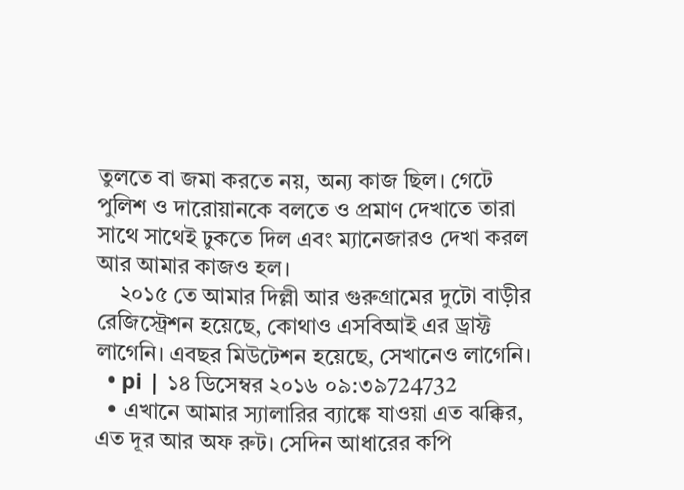তুলতে বা জমা করতে নয়, অন্য কাজ ছিল। গেটে পুলিশ ও দারোয়ানকে বলতে ও প্রমাণ দেখাতে তারা সাথে সাথেই ঢুকতে দিল এবং ম্যানেজারও দেখা করল আর আমার কাজও হল।
    ২০১৫ তে আমার দিল্লী আর গুরুগ্রামের দুটো বাড়ীর রেজিস্ট্রেশন হয়েছে, কোথাও এসবিআই এর ড্রাফ্ট লাগেনি। এবছর মিউটেশন হয়েছে, সেখানেও লাগেনি।
  • pi | ১৪ ডিসেম্বর ২০১৬ ০৯:৩৯724732
  • এখানে আমার স্যালারির ব্যাঙ্কে যাওয়া এত ঝক্কির, এত দূর আর অফ রুট। সেদিন আধারের কপি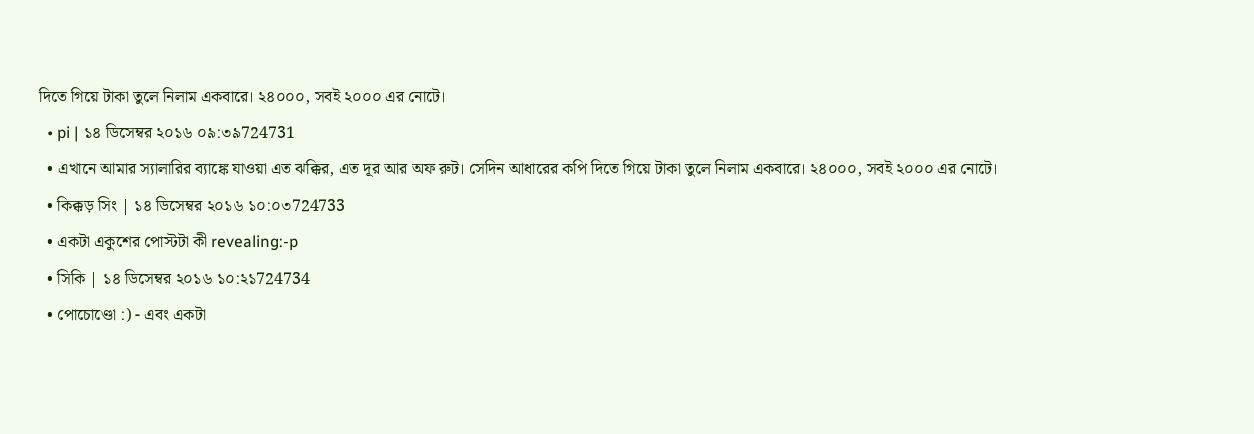দিতে গিয়ে টাকা তুলে নিলাম একবারে। ২৪০০০, সবই ২০০০ এর নোটে।
  • pi | ১৪ ডিসেম্বর ২০১৬ ০৯:৩৯724731
  • এখানে আমার স্যালারির ব্যাঙ্কে যাওয়া এত ঝক্কির, এত দূর আর অফ রুট। সেদিন আধারের কপি দিতে গিয়ে টাকা তুলে নিলাম একবারে। ২৪০০০, সবই ২০০০ এর নোটে।
  • কিক্কড় সিং | ১৪ ডিসেম্বর ২০১৬ ১০:০৩724733
  • একটা একুশের পোস্টটা কী revealing:-p
  • সিকি | ১৪ ডিসেম্বর ২০১৬ ১০:২১724734
  • পোচোণ্ডো :) - এবং একটা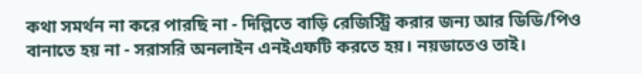কথা সমর্থন না করে পারছি না - দিল্লিতে বাড়ি রেজিস্ট্রি করার জন্য আর ডিডি/পিও বানাতে হয় না - সরাসরি অনলাইন এনইএফটি করতে হয়। নয়ডাতেও তাই।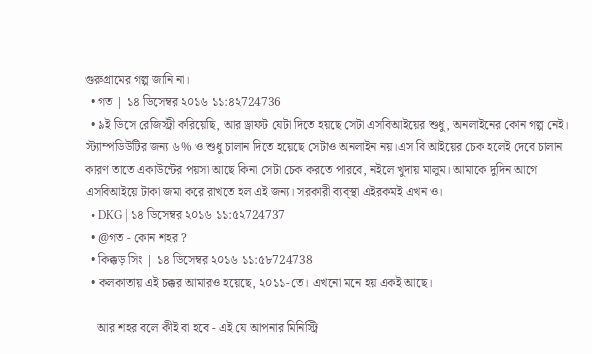গুরুগ্রামের গল্প জানি না।
  • গত | ১৪ ডিসেম্বর ২০১৬ ১১:৪২724736
  • ৯ই ডিসে রেজিস্ট্রী করিয়েছি, আর ড্রাফট যেটা দিতে হয়ছে সেটা এসবিআইয়ের শুধু, অনলাইনের কোন গল্প নেই। স্ট্যাম্পডিউটির জন্য ৬% ও শুধু চালান দিতে হয়েছে সেটাও অনলাইন নয়।এস বি আইয়ের চেক হলেই দেবে চালান কারণ তাতে একাউন্টের পয়সা আছে কিনা সেটা চেক করতে পারবে, নইলে খুদায় মালুম। আমাকে দুদিন আগে এসবিআইয়ে টাকা জমা করে রাখতে হল এই জন্য। সরকারী ব্যব্স্থা এইরকমই এখন ও।
  • DKG | ১৪ ডিসেম্বর ২০১৬ ১১:৫২724737
  • @গত - কোন শহর ?
  • কিক্কড় সিং | ১৪ ডিসেম্বর ২০১৬ ১১:৫৮724738
  • কলকাতায় এই চক্কর আমারও হয়েছে, ২০১১-তে। এখনো মনে হয় একই আছে।

    আর শহর বলে কীই বা হবে - এই যে আপনার মিনিস্ট্রি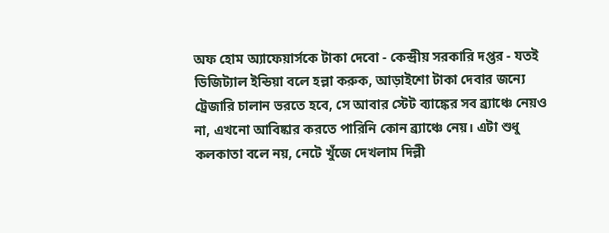অফ হোম অ্যাফেয়ার্সকে টাকা দেবো - কেন্দ্রীয় সরকারি দপ্তর - যতই ডিজিট্যাল ইন্ডিয়া বলে হল্লা করুক, আড়াইশো টাকা দেবার জন্যে ট্রেজারি চালান ভরতে হবে, সে আবার স্টেট ব্যাঙ্কের সব ব্র্যাঞ্চে নেয়ও না, এখনো আবিষ্কার করতে পারিনি কোন ব্র্যাঞ্চে নেয়। এটা শুধু কলকাতা বলে নয়, নেটে খুঁজে দেখলাম দিল্লী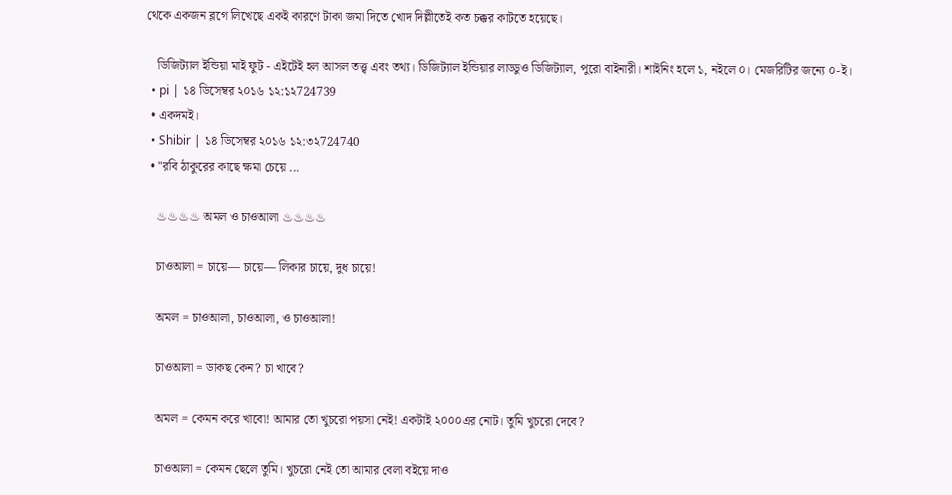থেকে একজন ব্লগে লিখেছে একই কারণে টাকা জমা দিতে খোদ দিল্লীতেই কত চক্কর কাটতে হয়েছে।

    ডিজিট্যাল ইন্ডিয়া মাই ফুট - এইটেই হল আসল তত্ত্ব এবং তথ্য। ডিজিট্যাল ইন্ডিয়ার লাড্ডুও ডিজিট্যাল, পুরো বাইনারী। শাইনিং হলে ১, নইলে ০। মেজরিটির জন্যে ০-ই।
  • pi | ১৪ ডিসেম্বর ২০১৬ ১২:১২724739
  • একদমই।
  • Shibir | ১৪ ডিসেম্বর ২০১৬ ১২:৩২724740
  • "রবি ঠাকুরের কাছে ক্ষমা চেয়ে ...

    ♨♨♨♨ অমল ও চাওআলা ♨♨♨♨

    চাওআলা = চায়ে― চায়ে― লিকার চায়ে, দুধ চায়ে!

    অমল = চাওআলা, চাওআলা, ও চাওআলা!

    চাওআলা = ডাকছ কেন? চা খাবে?

    অমল = কেমন করে খাবো! আমার তো খুচরো পয়সা নেই! একটাই ২০০০এর নোট। তুমি খুচরো দেবে?

    চাওআলা = কেমন ছেলে তুমি। খুচরো নেই তো আমার বেলা বইয়ে দাও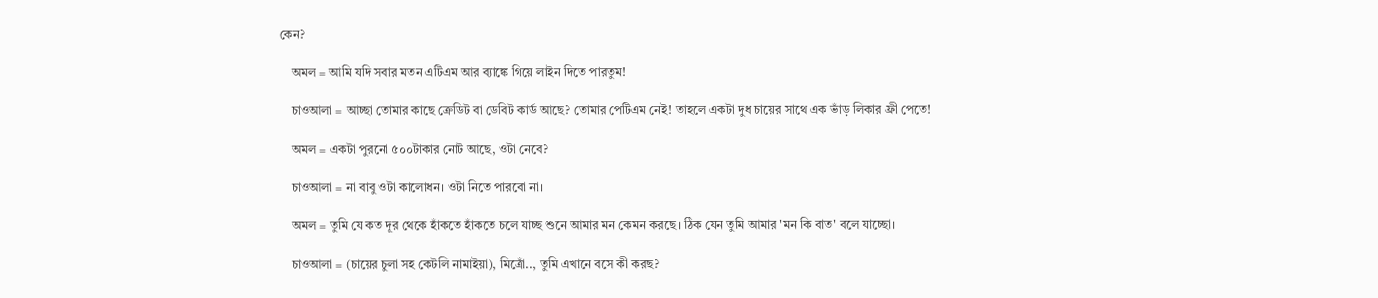কেন?

    অমল = আমি যদি সবার মতন এটিএম আর ব্যাঙ্কে গিয়ে লাইন দিতে পারতুম!

    চাওআলা = আচ্ছা তোমার কাছে ক্রেডিট বা ডেবিট কার্ড আছে? তোমার পেটিএম নেই! তাহলে একটা দুধ চায়ের সাথে এক ভাঁড় লিকার ফ্রী পেতে!

    অমল = একটা পুরনো ৫০০টাকার নোট আছে, ওটা নেবে?

    চাওআলা = না বাবু ওটা কালোধন। ওটা নিতে পারবো না।

    অমল = তুমি যে কত দূর থেকে হাঁকতে হাঁকতে চলে যাচ্ছ শুনে আমার মন কেমন করছে। ঠিক যেন তুমি আমার 'মন কি বাত' বলে যাচ্ছো।

    চাওআলা = (চায়ের চুলা সহ কেটলি নামাইয়া), মিত্রোঁ.., তুমি এখানে বসে কী করছ?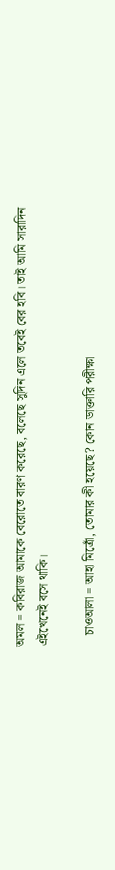অমল = কবিরাজ আমাকে বেরোতে বারণ করেছে, বলেছে সুদিন এলে তবেই বের হবি। তাই আমি সারাদিন এইখেনেই বসে থাকি।

    চাওআলা = আহা মিত্রোঁ, তোমার কী হয়েছে? কোন ডাক্তারি পরীক্ষা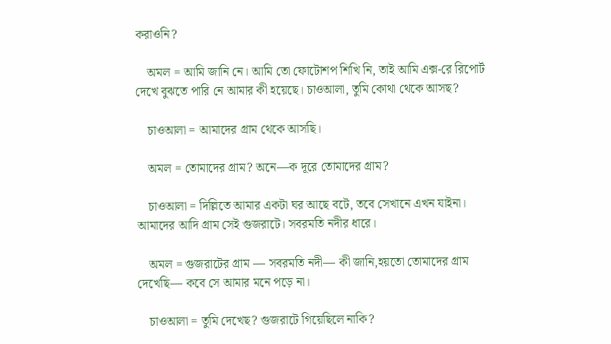করাওনি?

    অমল = আমি জানি নে। আমি তো ফোটোশপ শিখি নি, তাই আমি এক্স-রে রিপোর্ট দেখে বুঝতে পারি নে আমার কী হয়েছে। চাওআলা, তুমি কোথা থেকে আসছ?

    চাওআলা = আমাদের গ্রাম থেকে আসছি।

    অমল = তোমাদের গ্রাম? অনে―ক দূরে তোমাদের গ্রাম?

    চাওআলা = দিল্লিতে আমার একটা ঘর আছে বটে, তবে সেখানে এখন যাইনা। আমাদের আদি গ্রাম সেই গুজরাটে। সবরমতি নদীর ধারে।

    অমল = গুজরাটের গ্রাম ― সবরমতি নদী― কী জানি,হয়তো তোমাদের গ্রাম দেখেছি― কবে সে আমার মনে পড়ে না।

    চাওআলা = তুমি দেখেছ? গুজরাটে গিয়েছিলে নাকি?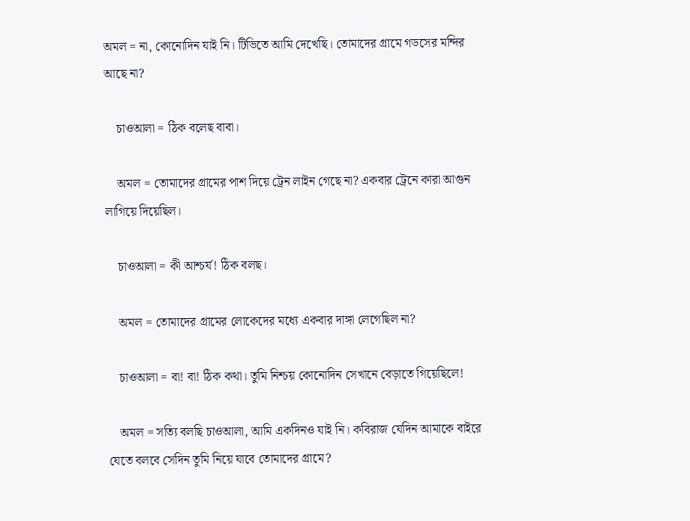অমল = না, কোনোদিন যাই নি। টিভিতে আমি দেখেছি। তোমাদের গ্রামে গডসের মন্দির আছে না?

    চাওআলা = ঠিক বলেছ বাবা।

    অমল = তোমাদের গ্রামের পাশ দিয়ে ট্রেন লাইন গেছে না? একবার ট্রেনে কারা আগুন লাগিয়ে দিয়েছিল।

    চাওআলা = কী আশ্চর্য! ঠিক বলছ।

    অমল = তোমাদের গ্রামের লোকেদের মধ্যে একবার দাঙ্গা লেগেছিল না?

    চাওআলা = বা! বা! ঠিক কথা। তুমি নিশ্চয় কোনোদিন সেখানে বেড়াতে গিয়েছিলে!

    অমল = সত্যি বলছি চাওআলা, আমি একদিনও যাই নি। কবিরাজ যেদিন আমাকে বাইরে যেতে বলবে সেদিন তুমি নিয়ে যাবে তোমাদের গ্রামে?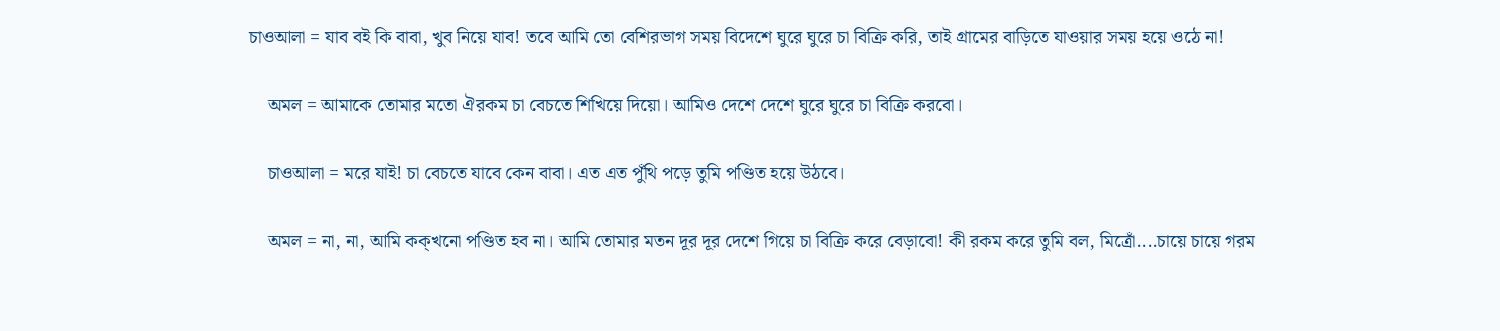চাওআলা = যাব বই কি বাবা, খুব নিয়ে যাব! তবে আমি তো বেশিরভাগ সময় বিদেশে ঘুরে ঘুরে চা বিক্রি করি, তাই গ্রামের বাড়িতে যাওয়ার সময় হয়ে ওঠে না!

    অমল = আমাকে তোমার মতো ঐরকম চা বেচতে শিখিয়ে দিয়ো। আমিও দেশে দেশে ঘুরে ঘুরে চা বিক্রি করবো।

    চাওআলা = মরে যাই! চা বেচতে যাবে কেন বাবা। এত এত পুঁথি পড়ে তুমি পণ্ডিত হয়ে উঠবে।

    অমল = না, না, আমি কক্‌খনো পণ্ডিত হব না। আমি তোমার মতন দূর দূর দেশে গিয়ে চা বিক্রি করে বেড়াবো! কী রকম করে তুমি বল, মিত্রোঁ....চায়ে চায়ে গরম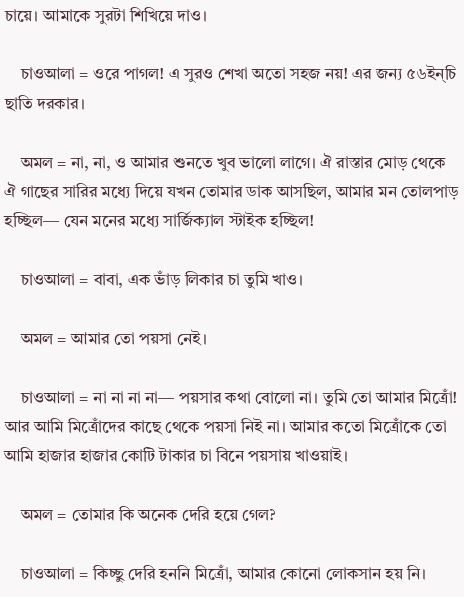চায়ে। আমাকে সুরটা শিখিয়ে দাও।

    চাওআলা = ওরে পাগল! এ সুরও শেখা অতো সহজ নয়! এর জন্য ৫৬ইন্চি ছাতি দরকার।

    অমল = না, না, ও আমার শুনতে খুব ভালো লাগে। ঐ রাস্তার মোড় থেকে ঐ গাছের সারির মধ্যে দিয়ে যখন তোমার ডাক আসছিল, আমার মন তোলপাড় হচ্ছিল― যেন মনের মধ্যে সার্জিক্যাল স্টাইক হচ্ছিল!

    চাওআলা = বাবা, এক ভাঁড় লিকার চা তুমি খাও।

    অমল = আমার তো পয়সা নেই।

    চাওআলা = না না না না― পয়সার কথা বোলো না। তুমি তো আমার মিত্রোঁ! আর আমি মিত্রোঁদের কাছে থেকে পয়সা নিই না। আমার কতো মিত্রোঁকে তো আমি হাজার হাজার কোটি টাকার চা বিনে পয়সায় খাওয়াই।

    অমল = তোমার কি অনেক দেরি হয়ে গেল?

    চাওআলা = কিচ্ছু দেরি হননি মিত্রোঁ, আমার কোনো লোকসান হয় নি।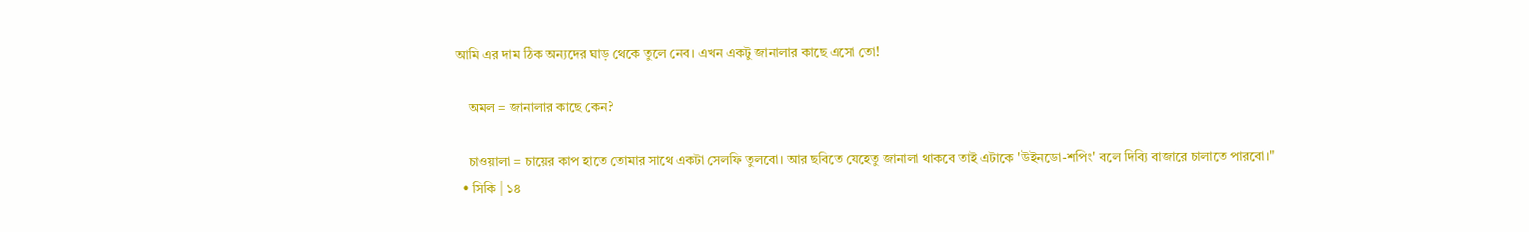আমি এর দাম ঠিক অন্যদের ঘাড় থেকে তুলে নেব। এখন একটু জানালার কাছে এসো তো!

    অমল = জানালার কাছে কেন?

    চাওয়ালা = চায়ের কাপ হাতে তোমার সাথে একটা সেলফি তুলবো। আর ছবিতে যেহেতু জানালা থাকবে তাই এটাকে 'উইনডো-শপিং' বলে দিব্যি বাজারে চালাতে পারবো।"
  • সিকি | ১৪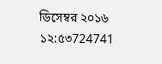ডিসেম্বর ২০১৬ ১২:৫৩724741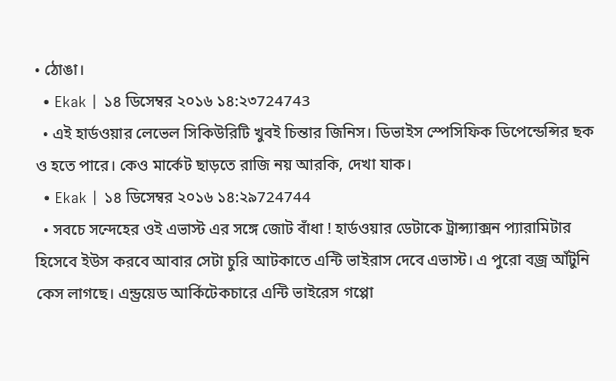• ঠোঙা।
  • Ekak | ১৪ ডিসেম্বর ২০১৬ ১৪:২৩724743
  • এই হার্ডওয়ার লেভেল সিকিউরিটি খুবই চিন্তার জিনিস। ডিভাইস স্পেসিফিক ডিপেন্ডেন্সির ছক ও হতে পারে। কেও মার্কেট ছাড়তে রাজি নয় আরকি, দেখা যাক।
  • Ekak | ১৪ ডিসেম্বর ২০১৬ ১৪:২৯724744
  • সবচে সন্দেহের ওই এভাস্ট এর সঙ্গে জোট বাঁধা ! হার্ডওয়ার ডেটাকে ট্রান্স্যাক্সন প্যারামিটার হিসেবে ইউস করবে আবার সেটা চুরি আটকাতে এন্টি ভাইরাস দেবে এভাস্ট। এ পুরো বজ্র আঁটুনি কেস লাগছে। এন্ড্রয়েড আর্কিটেকচারে এন্টি ভাইরেস গপ্পো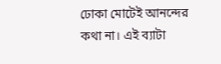ঢোকা মোটেই আনন্দের কথা না। এই ব্যাটা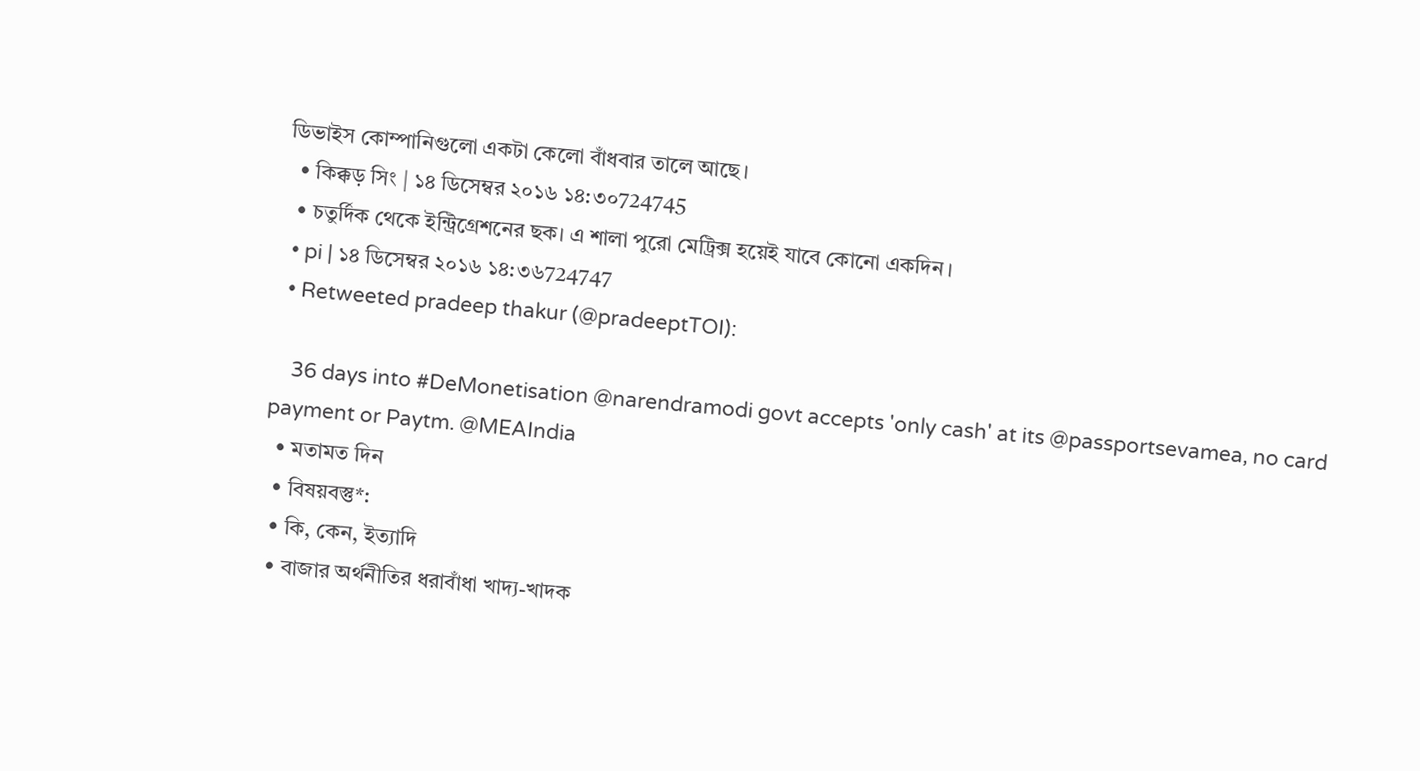ডিভাইস কোম্পানিগুলো একটা কেলো বাঁধবার তালে আছে।
  • কিক্কড় সিং | ১৪ ডিসেম্বর ২০১৬ ১৪:৩০724745
  • চতুর্দিক থেকে ইন্ট্রিগ্রেশনের ছক। এ শালা পুরো মেট্রিক্স হয়েই যাবে কোনো একদিন।
  • pi | ১৪ ডিসেম্বর ২০১৬ ১৪:৩৬724747
  • Retweeted pradeep thakur (@pradeeptTOI):

    36 days into #DeMonetisation @narendramodi govt accepts 'only cash' at its @passportsevamea, no card payment or Paytm. @MEAIndia
  • মতামত দিন
  • বিষয়বস্তু*:
  • কি, কেন, ইত্যাদি
  • বাজার অর্থনীতির ধরাবাঁধা খাদ্য-খাদক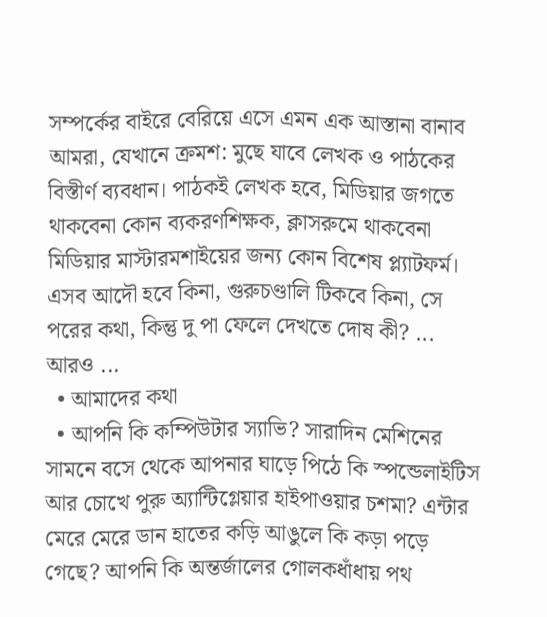সম্পর্কের বাইরে বেরিয়ে এসে এমন এক আস্তানা বানাব আমরা, যেখানে ক্রমশ: মুছে যাবে লেখক ও পাঠকের বিস্তীর্ণ ব্যবধান। পাঠকই লেখক হবে, মিডিয়ার জগতে থাকবেনা কোন ব্যকরণশিক্ষক, ক্লাসরুমে থাকবেনা মিডিয়ার মাস্টারমশাইয়ের জন্য কোন বিশেষ প্ল্যাটফর্ম। এসব আদৌ হবে কিনা, গুরুচণ্ডালি টিকবে কিনা, সে পরের কথা, কিন্তু দু পা ফেলে দেখতে দোষ কী? ... আরও ...
  • আমাদের কথা
  • আপনি কি কম্পিউটার স্যাভি? সারাদিন মেশিনের সামনে বসে থেকে আপনার ঘাড়ে পিঠে কি স্পন্ডেলাইটিস আর চোখে পুরু অ্যান্টিগ্লেয়ার হাইপাওয়ার চশমা? এন্টার মেরে মেরে ডান হাতের কড়ি আঙুলে কি কড়া পড়ে গেছে? আপনি কি অন্তর্জালের গোলকধাঁধায় পথ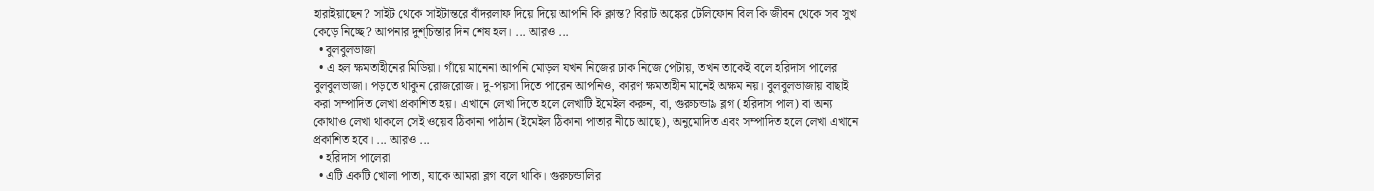হারাইয়াছেন? সাইট থেকে সাইটান্তরে বাঁদরলাফ দিয়ে দিয়ে আপনি কি ক্লান্ত? বিরাট অঙ্কের টেলিফোন বিল কি জীবন থেকে সব সুখ কেড়ে নিচ্ছে? আপনার দুশ্‌চিন্তার দিন শেষ হল। ... আরও ...
  • বুলবুলভাজা
  • এ হল ক্ষমতাহীনের মিডিয়া। গাঁয়ে মানেনা আপনি মোড়ল যখন নিজের ঢাক নিজে পেটায়, তখন তাকেই বলে হরিদাস পালের বুলবুলভাজা। পড়তে থাকুন রোজরোজ। দু-পয়সা দিতে পারেন আপনিও, কারণ ক্ষমতাহীন মানেই অক্ষম নয়। বুলবুলভাজায় বাছাই করা সম্পাদিত লেখা প্রকাশিত হয়। এখানে লেখা দিতে হলে লেখাটি ইমেইল করুন, বা, গুরুচন্ডা৯ ব্লগ (হরিদাস পাল) বা অন্য কোথাও লেখা থাকলে সেই ওয়েব ঠিকানা পাঠান (ইমেইল ঠিকানা পাতার নীচে আছে), অনুমোদিত এবং সম্পাদিত হলে লেখা এখানে প্রকাশিত হবে। ... আরও ...
  • হরিদাস পালেরা
  • এটি একটি খোলা পাতা, যাকে আমরা ব্লগ বলে থাকি। গুরুচন্ডালির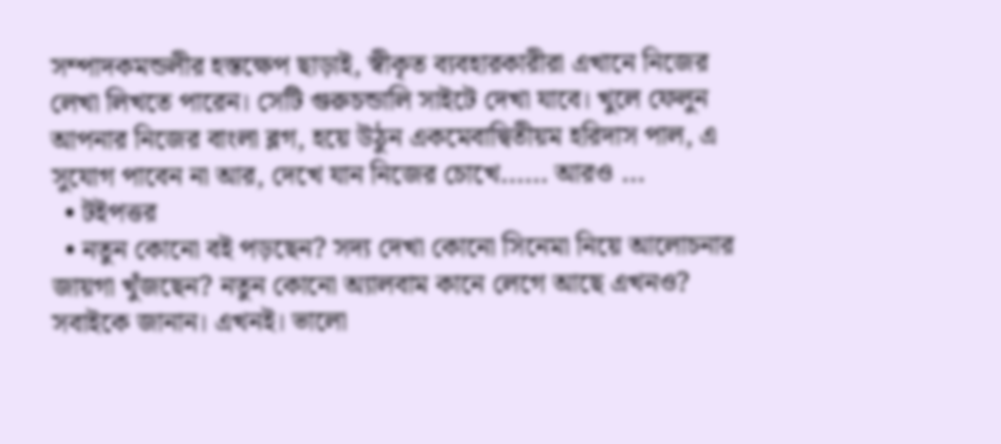সম্পাদকমন্ডলীর হস্তক্ষেপ ছাড়াই, স্বীকৃত ব্যবহারকারীরা এখানে নিজের লেখা লিখতে পারেন। সেটি গুরুচন্ডালি সাইটে দেখা যাবে। খুলে ফেলুন আপনার নিজের বাংলা ব্লগ, হয়ে উঠুন একমেবাদ্বিতীয়ম হরিদাস পাল, এ সুযোগ পাবেন না আর, দেখে যান নিজের চোখে...... আরও ...
  • টইপত্তর
  • নতুন কোনো বই পড়ছেন? সদ্য দেখা কোনো সিনেমা নিয়ে আলোচনার জায়গা খুঁজছেন? নতুন কোনো অ্যালবাম কানে লেগে আছে এখনও? সবাইকে জানান। এখনই। ভালো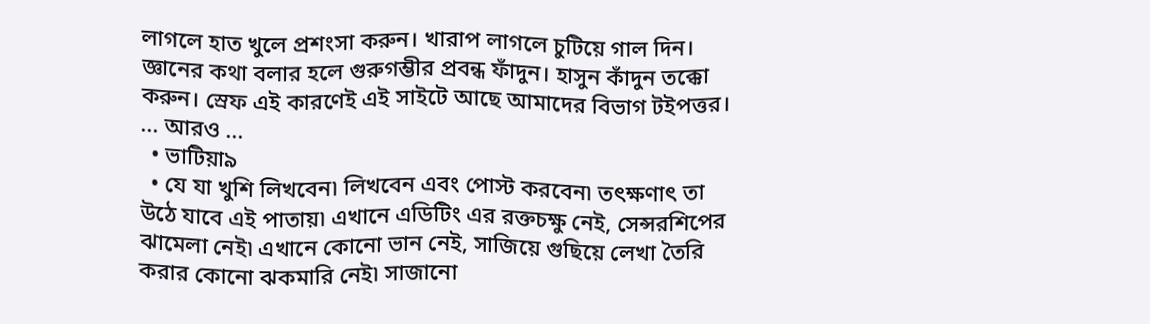লাগলে হাত খুলে প্রশংসা করুন। খারাপ লাগলে চুটিয়ে গাল দিন। জ্ঞানের কথা বলার হলে গুরুগম্ভীর প্রবন্ধ ফাঁদুন। হাসুন কাঁদুন তক্কো করুন। স্রেফ এই কারণেই এই সাইটে আছে আমাদের বিভাগ টইপত্তর। ... আরও ...
  • ভাটিয়া৯
  • যে যা খুশি লিখবেন৷ লিখবেন এবং পোস্ট করবেন৷ তৎক্ষণাৎ তা উঠে যাবে এই পাতায়৷ এখানে এডিটিং এর রক্তচক্ষু নেই, সেন্সরশিপের ঝামেলা নেই৷ এখানে কোনো ভান নেই, সাজিয়ে গুছিয়ে লেখা তৈরি করার কোনো ঝকমারি নেই৷ সাজানো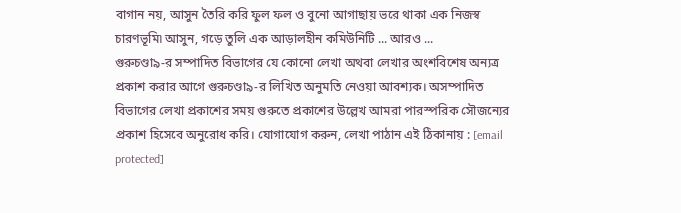বাগান নয়, আসুন তৈরি করি ফুল ফল ও বুনো আগাছায় ভরে থাকা এক নিজস্ব চারণভূমি৷ আসুন, গড়ে তুলি এক আড়ালহীন কমিউনিটি ... আরও ...
গুরুচণ্ডা৯-র সম্পাদিত বিভাগের যে কোনো লেখা অথবা লেখার অংশবিশেষ অন্যত্র প্রকাশ করার আগে গুরুচণ্ডা৯-র লিখিত অনুমতি নেওয়া আবশ্যক। অসম্পাদিত বিভাগের লেখা প্রকাশের সময় গুরুতে প্রকাশের উল্লেখ আমরা পারস্পরিক সৌজন্যের প্রকাশ হিসেবে অনুরোধ করি। যোগাযোগ করুন, লেখা পাঠান এই ঠিকানায় : [email protected]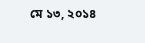মে ১৩, ২০১৪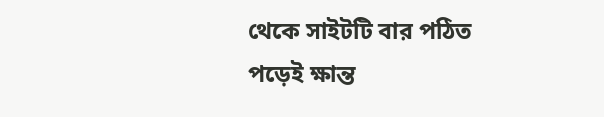থেকে সাইটটি বার পঠিত
পড়েই ক্ষান্ত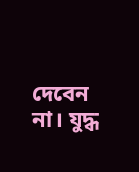দেবেন না। যুদ্ধ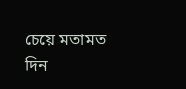চেয়ে মতামত দিন